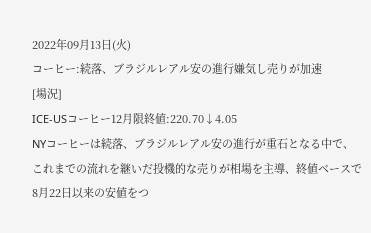2022年09月13日(火)
コーヒー:続落、ブラジルレアル安の進行嫌気し売りが加速
[場況]
ICE-USコーヒー12月限終値:220.70↓4.05
NYコーヒーは続落、ブラジルレアル安の進行が重石となる中で、これまでの流れを継いだ投機的な売りが相場を主導、終値ベースで8月22日以来の安値をつ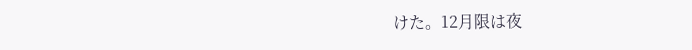けた。12月限は夜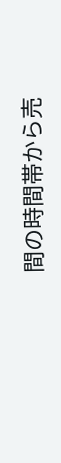間の時間帯から売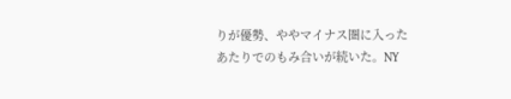りが優勢、ややマイナス圏に入ったあたりでのもみ合いが続いた。NY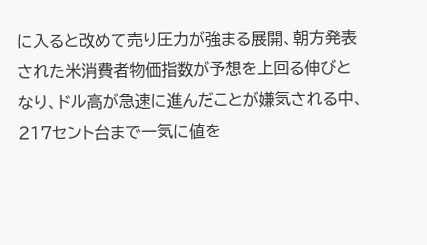に入ると改めて売り圧力が強まる展開、朝方発表された米消費者物価指数が予想を上回る伸びとなり、ドル高が急速に進んだことが嫌気される中、217セント台まで一気に値を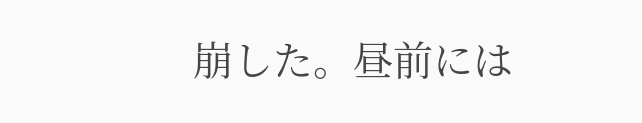崩した。昼前には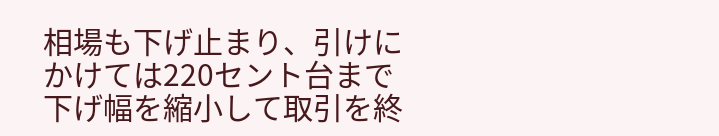相場も下げ止まり、引けにかけては220セント台まで下げ幅を縮小して取引を終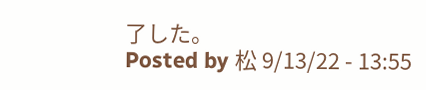了した。
Posted by 松 9/13/22 - 13:55